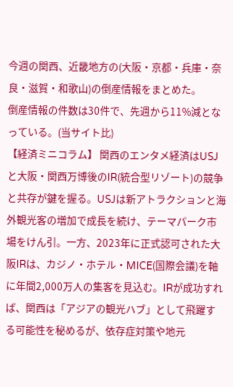今週の関西、近畿地方の(大阪・京都・兵庫・奈良・滋賀・和歌山)の倒産情報をまとめた。
倒産情報の件数は30件で、先週から11%減となっている。(当サイト比)
【経済ミニコラム】 関西のエンタメ経済はUSJと大阪・関西万博後のIR(統合型リゾート)の競争と共存が鍵を握る。USJは新アトラクションと海外観光客の増加で成長を続け、テーマパーク市場をけん引。一方、2023年に正式認可された大阪IRは、カジノ・ホテル・MICE(国際会議)を軸に年間2,000万人の集客を見込む。IRが成功すれば、関西は「アジアの観光ハブ」として飛躍する可能性を秘めるが、依存症対策や地元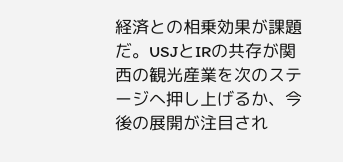経済との相乗効果が課題だ。USJとIRの共存が関西の観光産業を次のステージへ押し上げるか、今後の展開が注目され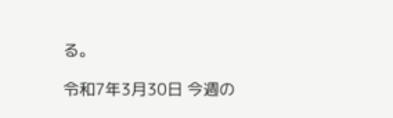る。

令和7年3月30日 今週の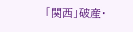「関西」破産・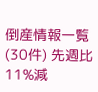倒産情報一覧 (30件) 先週比11%減